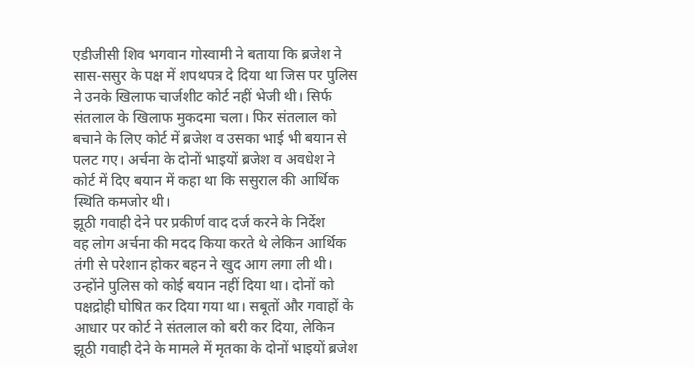एडीजीसी शिव भगवान गोस्वामी ने बताया कि ब्रजेश ने सास-ससुर के पक्ष में शपथपत्र दे दिया था जिस पर पुलिस ने उनके खिलाफ चार्जशीट कोर्ट नहीं भेजी थी। सिर्फ संतलाल के खिलाफ मुकदमा चला। फिर संतलाल को बचाने के लिए कोर्ट में ब्रजेश व उसका भाई भी बयान से पलट गए। अर्चना के दोनों भाइयों ब्रजेश व अवधेश ने कोर्ट में दिए बयान में कहा था कि ससुराल की आर्थिक स्थिति कमजोर थी।
झूठी गवाही देने पर प्रकीर्ण वाद दर्ज करने के निर्देश
वह लोग अर्चना की मदद किया करते थे लेकिन आर्थिक तंगी से परेशान होकर बहन ने खुद आग लगा ली थी। उन्होंने पुलिस को कोई बयान नहीं दिया था। दोनों को पक्षद्रोही घोषित कर दिया गया था। सबूतों और गवाहों के आधार पर कोर्ट ने संतलाल को बरी कर दिया, लेकिन झूठी गवाही देने के मामले में मृतका के दोनों भाइयों ब्रजेश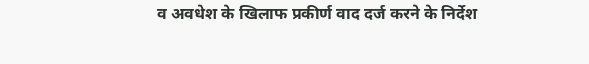व अवधेश के खिलाफ प्रकीर्ण वाद दर्ज करने के निर्देश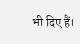भी दिए हैं।